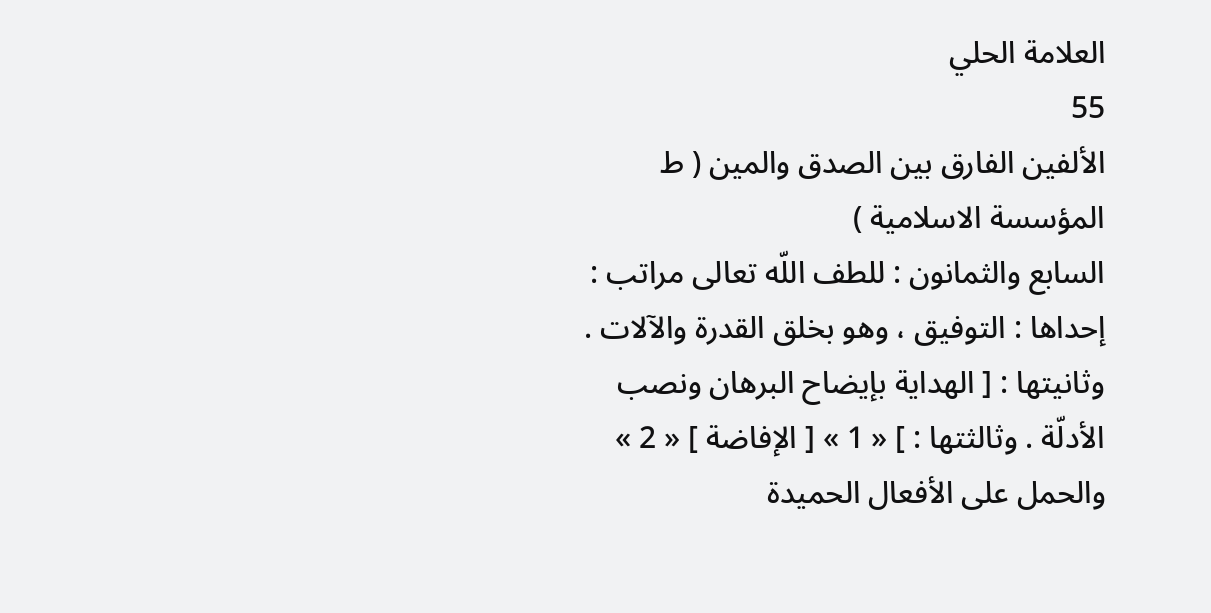العلامة الحلي
55
الألفين الفارق بين الصدق والمين ( ط المؤسسة الاسلامية )
السابع والثمانون : للطف اللّه تعالى مراتب : إحداها : التوفيق ، وهو بخلق القدرة والآلات . وثانيتها : [ الهداية بإيضاح البرهان ونصب الأدلّة . وثالثتها : ] « 1 » [ الإفاضة ] « 2 » والحمل على الأفعال الحميدة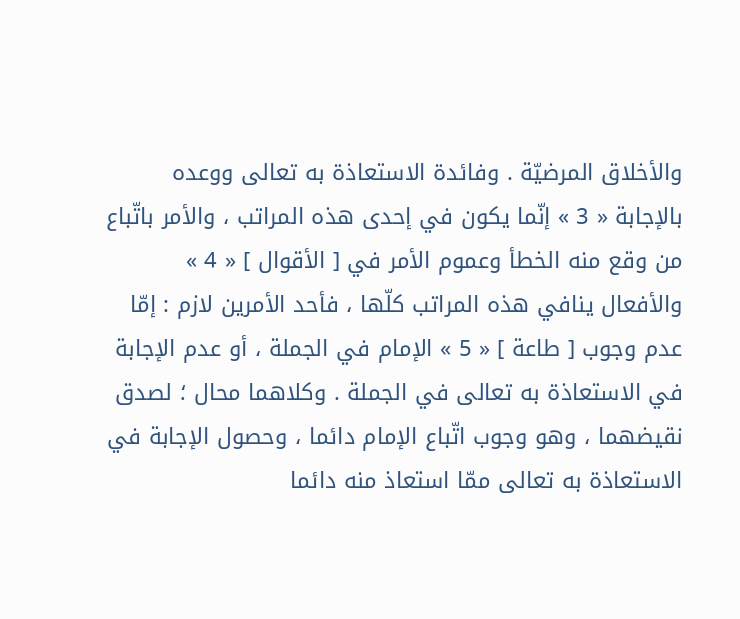والأخلاق المرضيّة . وفائدة الاستعاذة به تعالى ووعده بالإجابة « 3 » إنّما يكون في إحدى هذه المراتب ، والأمر باتّباع من وقع منه الخطأ وعموم الأمر في [ الأقوال ] « 4 » والأفعال ينافي هذه المراتب كلّها ، فأحد الأمرين لازم : إمّا عدم وجوب [ طاعة ] « 5 » الإمام في الجملة ، أو عدم الإجابة في الاستعاذة به تعالى في الجملة . وكلاهما محال ؛ لصدق نقيضهما ، وهو وجوب اتّباع الإمام دائما ، وحصول الإجابة في الاستعاذة به تعالى ممّا استعاذ منه دائما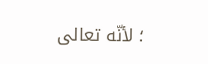؛ لأنّه تعالى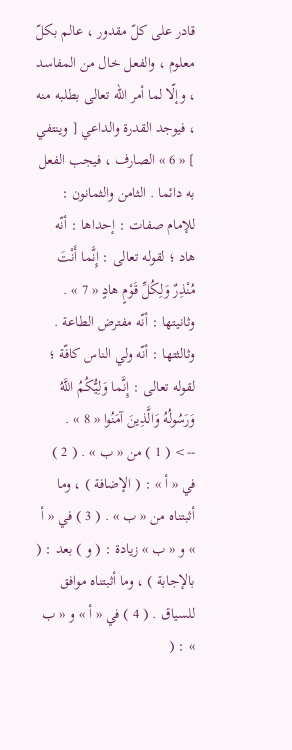قادر على كلّ مقدور ، عالم بكلّ معلوم ، والفعل خال من المفاسد ، وإلّا لما أمر اللّه تعالى بطلبه منه ، فيوجد القدرة والداعي [ وينتفي ] « 6 » الصارف ، فيجب الفعل به دائما . الثامن والثمانون : للإمام صفات : إحداها : أنّه هاد ؛ لقوله تعالى : إِنَّما أَنْتَ مُنْذِرٌ وَلِكُلِّ قَوْمٍ هادٍ « 7 » . وثانيتها : أنّه مفترض الطاعة . وثالثتها : أنّه ولي الناس كافّة ؛ لقوله تعالى : إِنَّما وَلِيُّكُمُ اللَّهُ وَرَسُولُهُ وَالَّذِينَ آمَنُوا « 8 » .
--> ( 1 ) من « ب » . ( 2 ) في « أ » : ( الإضافة ) ، وما أثبتناه من « ب » . ( 3 ) في « أ » و « ب » زيادة : ( و ) بعد : ( بالإجابة ) ، وما أثبتناه موافق للسياق . ( 4 ) في « أ » و « ب » : (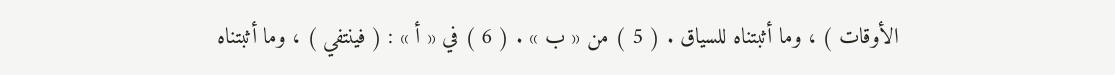الأوقات ) ، وما أثبتناه للسياق . ( 5 ) من « ب » . ( 6 ) في « أ » : ( فينتفي ) ، وما أثبتناه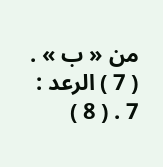من « ب » . ( 7 ) الرعد : 7 . ( 8 )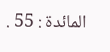المائدة : 55 .